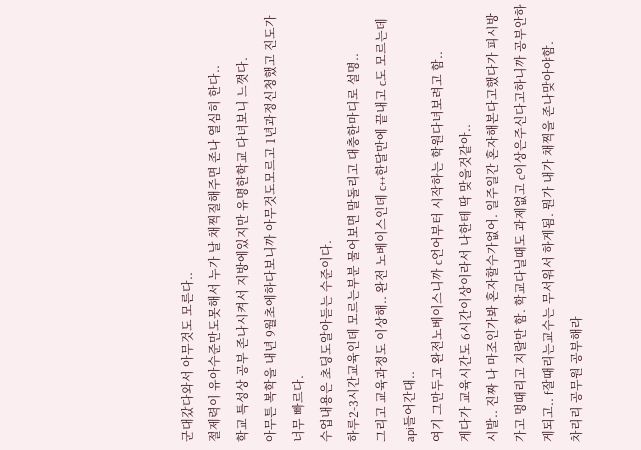군대갔다와서 아무것도 모른다..
절제력이 유아수준만도못해서 누가 날 채찍질해주면 존나 열심히 한다..
학교 특성상 공부 존나시켜서 지방에있지만 유명한학교 다녀보니 느꼇다.
아무튼 복학을 내년 9월초에하다보니까 아무것도모르고 1년과정신청했고 진도가 너무 빠르다.
수업내용은 초딩도알아듣는 수준이다.
하루2-3시간교육인데 모르는부분 물어보면 말돌리고 대충한마디로 설명..
그리고 교육과정도 이상해.. 완전 노베이스인데 c++한달만에 끝내고 c도 모르는데 api들어간대..
여기 그만두고 완전노베이스니까 c언어부터 시작하는 학원다녀보려고 함..
게다가 교육시간도 6시간이상이라서 나한테 딱 맞을것같아..
시발.. 진짜 나 마조인가봐 혼자할수가없어. 일주일간 혼자해본다고했다가 피시방가고 멍때리고 지랄만 함. 학교다닐때도 과제없고 c이상은주신다고하니까 공부안하게되고.. f잘때리는교수는 무서워서 하게됨. 뭔가 내가 채찍을 존나맞아야함.
차리리 공무원 공부해라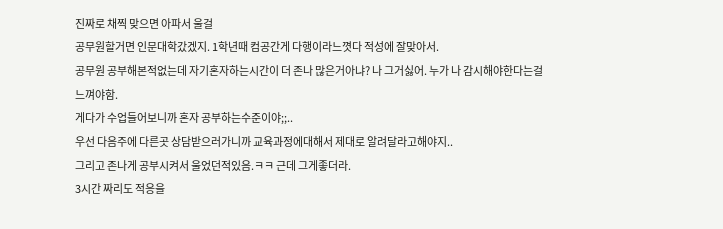진짜로 채찍 맞으면 아파서 울걸
공무원할거면 인문대학갔겠지. 1학년때 컴공간게 다행이라느꼇다 적성에 잘맞아서.
공무원 공부해본적없는데 자기혼자하는시간이 더 존나 많은거아냐? 나 그거싫어. 누가 나 감시해야한다는걸 느껴야함.
게다가 수업들어보니까 혼자 공부하는수준이야;;..
우선 다음주에 다른곳 상담받으러가니까 교육과정에대해서 제대로 알려달라고해야지..
그리고 존나게 공부시켜서 울었던적있음.ㅋㅋ 근데 그게좋더라.
3시간 짜리도 적응을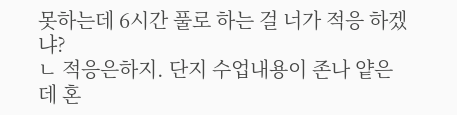못하는데 6시간 풀로 하는 걸 너가 적응 하겠냐?
ㄴ 적응은하지. 단지 수업내용이 존나 얕은데 혼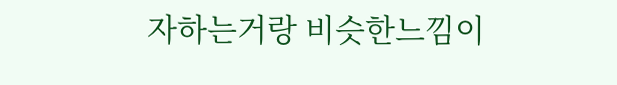자하는거랑 비슷한느낌이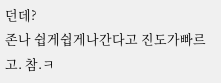던데?
존나 쉽게쉽게나간다고 진도가빠르고. 참.ㅋ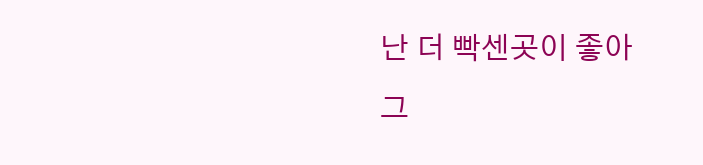난 더 빡센곳이 좋아
그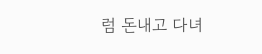럼 돈내고 다녀